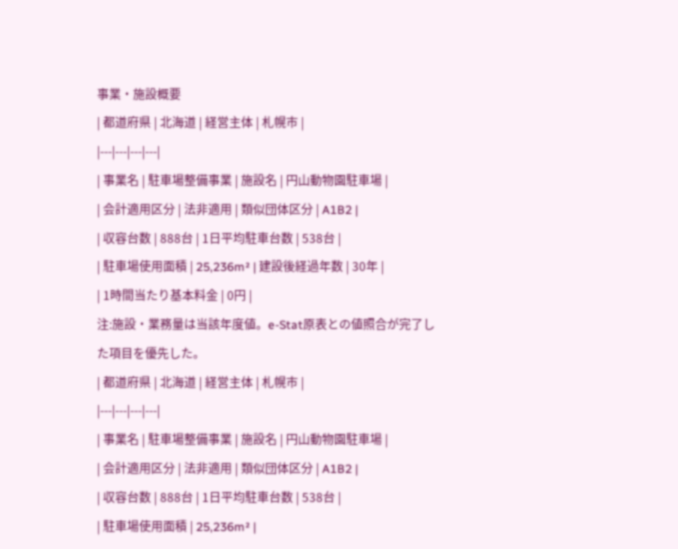事業・施設概要
| 都道府県 | 北海道 | 経営主体 | 札幌市 |
|---|---|---|---|
| 事業名 | 駐車場整備事業 | 施設名 | 円山動物園駐車場 |
| 会計適用区分 | 法非適用 | 類似団体区分 | A1B2 |
| 収容台数 | 888台 | 1日平均駐車台数 | 538台 |
| 駐車場使用面積 | 25,236m² | 建設後経過年数 | 30年 |
| 1時間当たり基本料金 | 0円 |
注:施設・業務量は当該年度値。e-Stat原表との値照合が完了した項目を優先した。
| 都道府県 | 北海道 | 経営主体 | 札幌市 |
|---|---|---|---|
| 事業名 | 駐車場整備事業 | 施設名 | 円山動物園駐車場 |
| 会計適用区分 | 法非適用 | 類似団体区分 | A1B2 |
| 収容台数 | 888台 | 1日平均駐車台数 | 538台 |
| 駐車場使用面積 | 25,236m² |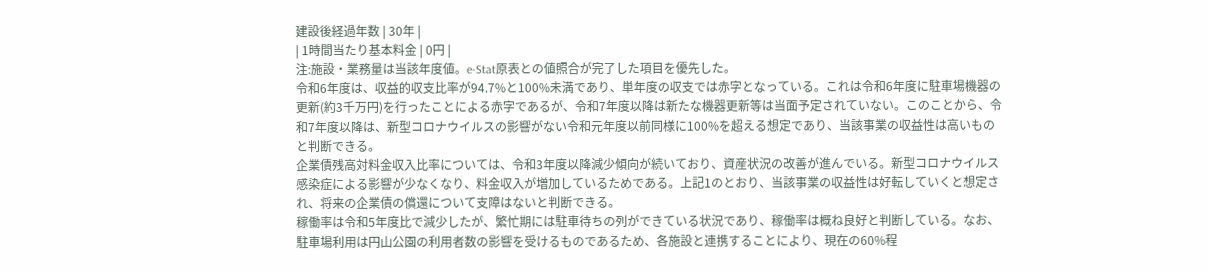建設後経過年数 | 30年 |
| 1時間当たり基本料金 | 0円 |
注:施設・業務量は当該年度値。e-Stat原表との値照合が完了した項目を優先した。
令和6年度は、収益的収支比率が94.7%と100%未満であり、単年度の収支では赤字となっている。これは令和6年度に駐車場機器の更新(約3千万円)を行ったことによる赤字であるが、令和7年度以降は新たな機器更新等は当面予定されていない。このことから、令和7年度以降は、新型コロナウイルスの影響がない令和元年度以前同様に100%を超える想定であり、当該事業の収益性は高いものと判断できる。
企業債残高対料金収入比率については、令和3年度以降減少傾向が続いており、資産状況の改善が進んでいる。新型コロナウイルス感染症による影響が少なくなり、料金収入が増加しているためである。上記1のとおり、当該事業の収益性は好転していくと想定され、将来の企業債の償還について支障はないと判断できる。
稼働率は令和5年度比で減少したが、繁忙期には駐車待ちの列ができている状況であり、稼働率は概ね良好と判断している。なお、駐車場利用は円山公園の利用者数の影響を受けるものであるため、各施設と連携することにより、現在の60%程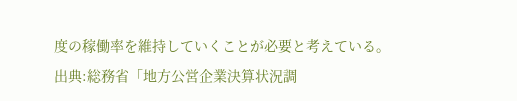度の稼働率を維持していくことが必要と考えている。
出典:総務省「地方公営企業決算状況調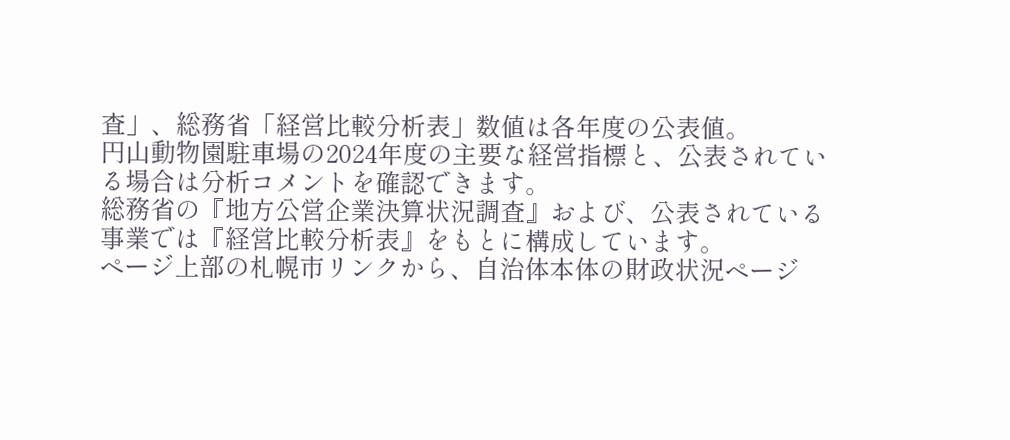査」、総務省「経営比較分析表」数値は各年度の公表値。
円山動物園駐車場の2024年度の主要な経営指標と、公表されている場合は分析コメントを確認できます。
総務省の『地方公営企業決算状況調査』および、公表されている事業では『経営比較分析表』をもとに構成しています。
ページ上部の札幌市リンクから、自治体本体の財政状況ページ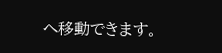へ移動できます。